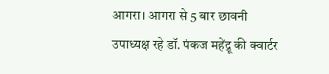आगरा। आगरा से 5 बार छावनी उपाध्यक्ष रहे डॉ. पंकज महेंद्रू की क्वार्टर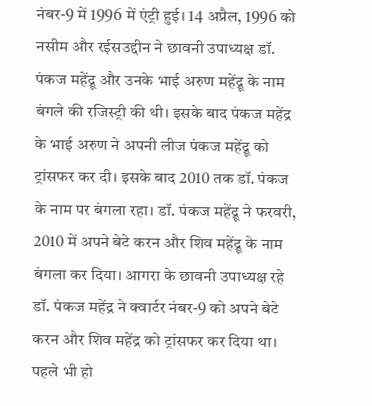नंबर-9 में 1996 में एंट्री हुई। 14 अप्रैल, 1996 को नसीम और रईसउद्दीन ने छावनी उपाध्यक्ष डॉ. पंकज महेंद्रू और उनके भाई अरुण महेंद्रू के नाम बंगले की रजिस्ट्री की थी। इसके बाद पंकज महेंद्र के भाई अरुण ने अपनी लीज पंकज महेंद्रू को ट्रांसफर कर दी। इसके बाद 2010 तक डॉ. पंकज के नाम पर बंगला रहा। डॉ. पंकज महेंद्रू ने फरवरी, 2010 में अपने बेटे करन और शिव महेंद्रू के नाम बंगला कर दिया। आगरा के छावनी उपाध्यक्ष रहे डॉ. पंकज महेंद्र ने क्वार्टर नंबर-9 को अपने बेटे करन और शिव महेंद्र को ट्रांसफर कर दिया था।
पहले भी हो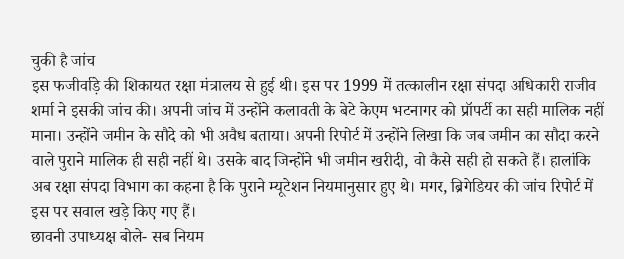चुकी है जांच
इस फजीर्वाड़े की शिकायत रक्षा मंत्रालय से हुई थी। इस पर 1999 में तत्कालीन रक्षा संपदा अधिकारी राजीव शर्मा ने इसकी जांच की। अपनी जांच में उन्होंने कलावती के बेटे केएम भटनागर को प्रॉपर्टी का सही मालिक नहीं माना। उन्होंने जमीन के सौदे को भी अवैध बताया। अपनी रिपोर्ट में उन्होंने लिखा कि जब जमीन का सौदा करने वाले पुराने मालिक ही सही नहीं थे। उसके बाद जिन्होंने भी जमीन खरीदी, वो कैसे सही हो सकते हैं। हालांकि अब रक्षा संपदा विभाग का कहना है कि पुराने म्यूटेशन नियमानुसार हुए थे। मगर, ब्रिगेडियर की जांच रिपोर्ट में इस पर सवाल खड़े किए गए हैं।
छावनी उपाध्यक्ष बोले- सब नियम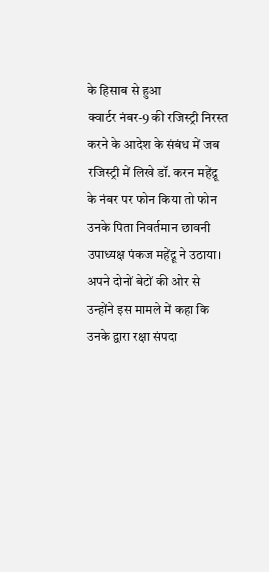के हिसाब से हुआ
क्वार्टर नंबर-9 की रजिस्ट्री निरस्त करने के आदेश के संबंध में जब रजिस्ट्री में लिखे डॉ. करन महेंद्रू के नंबर पर फोन किया तो फोन उनके पिता निवर्तमान छावनी उपाध्यक्ष पंकज महेंद्रू ने उठाया। अपने दोनों बेटों की ओर से उन्होंने इस मामले में कहा कि उनके द्वारा रक्षा संपदा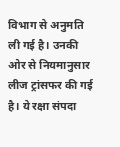विभाग से अनुमति ली गई है। उनकी ओर से नियमानुसार लीज ट्रांसफर की गई है। ये रक्षा संपदा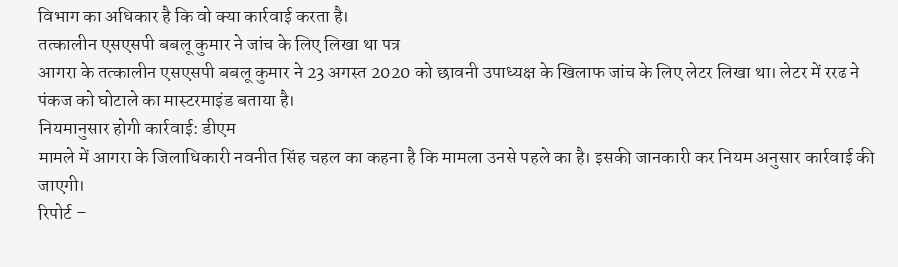विभाग का अधिकार है कि वो क्या कार्रवाई करता है।
तत्कालीन एसएसपी बबलू कुमार ने जांच के लिए लिखा था पत्र
आगरा के तत्कालीन एसएसपी बबलू कुमार ने 23 अगस्त 2020 को छावनी उपाध्यक्ष के खिलाफ जांच के लिए लेटर लिखा था। लेटर में ररढ ने पंकज को घोटाले का मास्टरमाइंड बताया है।
नियमानुसार होगी कार्रवाई: डीएम
मामले में आगरा के जिलाधिकारी नवनीत सिंह चहल का कहना है कि मामला उनसे पहले का है। इसकी जानकारी कर नियम अनुसार कार्रवाई की जाएगी।
रिपोर्ट –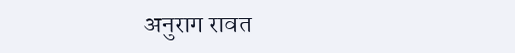अनुराग रावत